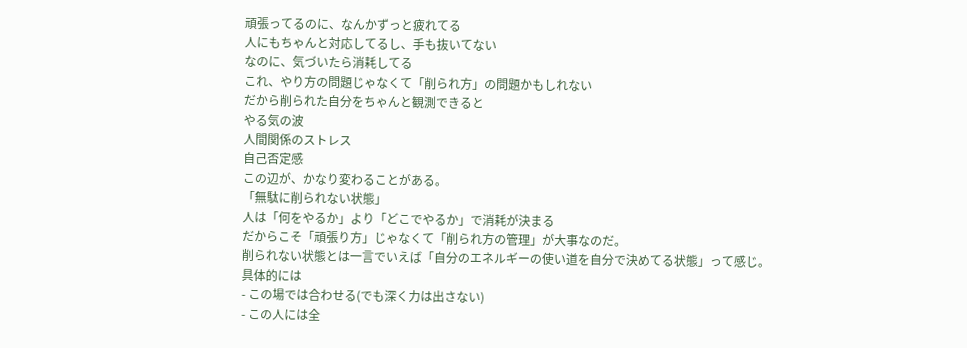頑張ってるのに、なんかずっと疲れてる
人にもちゃんと対応してるし、手も抜いてない
なのに、気づいたら消耗してる
これ、やり方の問題じゃなくて「削られ方」の問題かもしれない
だから削られた自分をちゃんと観測できると
やる気の波
人間関係のストレス
自己否定感
この辺が、かなり変わることがある。
「無駄に削られない状態」
人は「何をやるか」より「どこでやるか」で消耗が決まる
だからこそ「頑張り方」じゃなくて「削られ方の管理」が大事なのだ。
削られない状態とは一言でいえば「自分のエネルギーの使い道を自分で決めてる状態」って感じ。
具体的には
- この場では合わせる(でも深く力は出さない)
- この人には全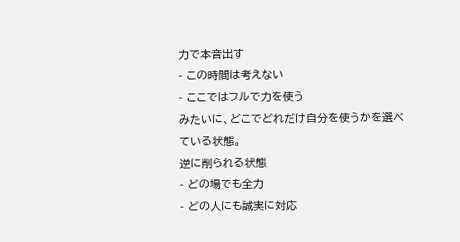力で本音出す
- この時間は考えない
- ここではフルで力を使う
みたいに、どこでどれだけ自分を使うかを選べている状態。
逆に削られる状態
- どの場でも全力
- どの人にも誠実に対応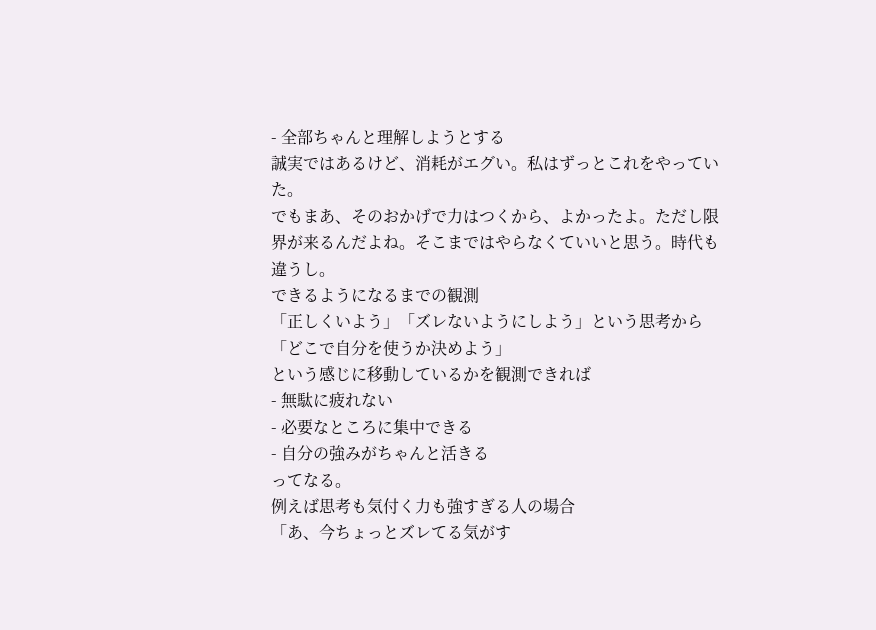- 全部ちゃんと理解しようとする
誠実ではあるけど、消耗がエグい。私はずっとこれをやっていた。
でもまあ、そのおかげで力はつくから、よかったよ。ただし限界が来るんだよね。そこまではやらなくていいと思う。時代も違うし。
できるようになるまでの観測
「正しくいよう」「ズレないようにしよう」という思考から「どこで自分を使うか決めよう」
という感じに移動しているかを観測できれば
- 無駄に疲れない
- 必要なところに集中できる
- 自分の強みがちゃんと活きる
ってなる。
例えば思考も気付く力も強すぎる人の場合
「あ、今ちょっとズレてる気がす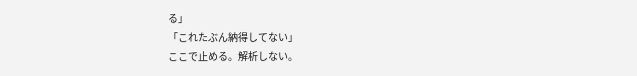る」
「これたぶん納得してない」
ここで止める。解析しない。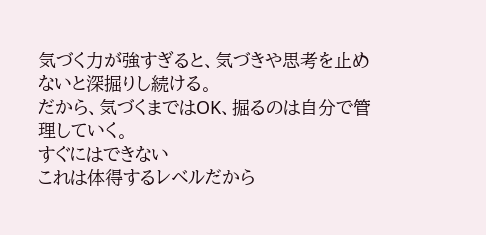気づく力が強すぎると、気づきや思考を止めないと深掘りし続ける。
だから、気づくまではOK、掘るのは自分で管理していく。
すぐにはできない
これは体得するレベルだから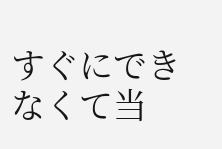すぐにできなくて当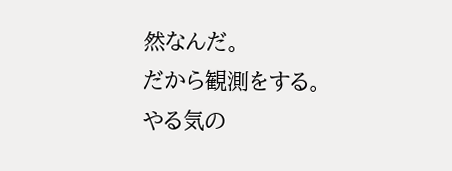然なんだ。
だから観測をする。
やる気の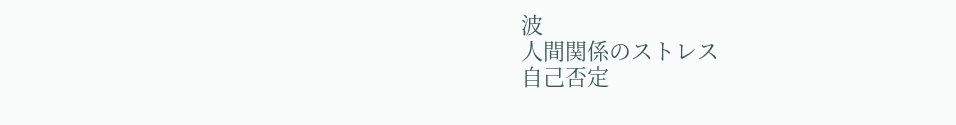波
人間関係のストレス
自己否定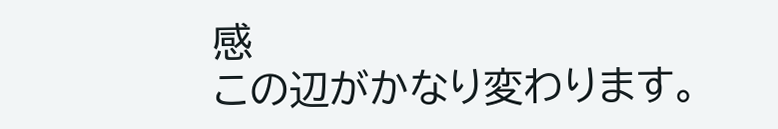感
この辺がかなり変わります。